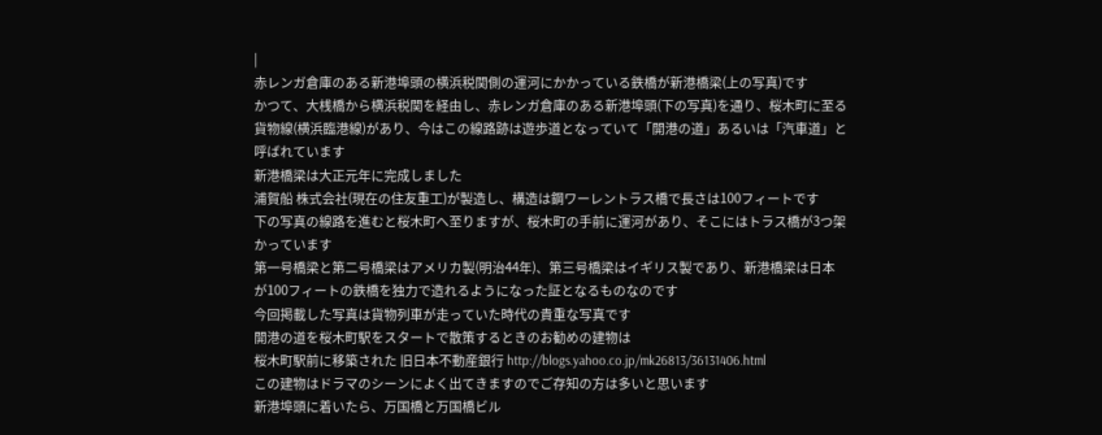|
赤レンガ倉庫のある新港埠頭の横浜税関側の運河にかかっている鉄橋が新港橋梁(上の写真)です
かつて、大桟橋から横浜税関を経由し、赤レンガ倉庫のある新港埠頭(下の写真)を通り、桜木町に至る
貨物線(横浜臨港線)があり、今はこの線路跡は遊歩道となっていて「開港の道」あるいは「汽車道」と
呼ばれています
新港橋梁は大正元年に完成しました
浦賀船 株式会社(現在の住友重工)が製造し、構造は鋼ワーレントラス橋で長さは100フィートです
下の写真の線路を進むと桜木町へ至りますが、桜木町の手前に運河があり、そこにはトラス橋が3つ架
かっています
第一号橋梁と第二号橋梁はアメリカ製(明治44年)、第三号橋梁はイギリス製であり、新港橋梁は日本
が100フィートの鉄橋を独力で造れるようになった証となるものなのです
今回掲載した写真は貨物列車が走っていた時代の貴重な写真です
開港の道を桜木町駅をスタートで散策するときのお勧めの建物は
桜木町駅前に移築された 旧日本不動産銀行 http://blogs.yahoo.co.jp/mk26813/36131406.html
この建物はドラマのシーンによく出てきますのでご存知の方は多いと思います
新港埠頭に着いたら、万国橋と万国橋ビル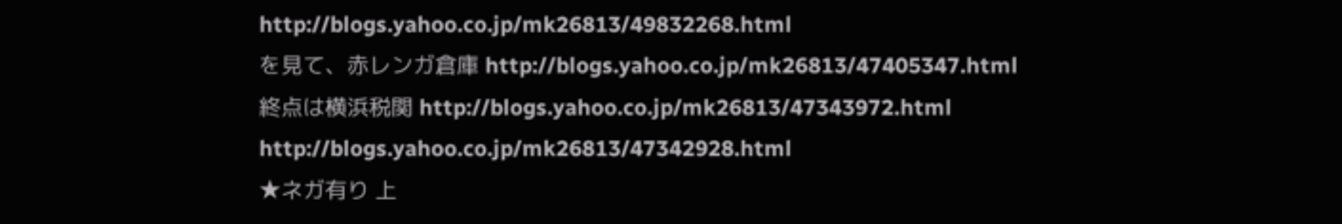http://blogs.yahoo.co.jp/mk26813/49832268.html
を見て、赤レンガ倉庫 http://blogs.yahoo.co.jp/mk26813/47405347.html
終点は横浜税関 http://blogs.yahoo.co.jp/mk26813/47343972.html
http://blogs.yahoo.co.jp/mk26813/47342928.html
★ネガ有り 上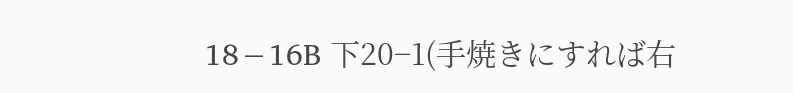18−16B 下20−1(手焼きにすれば右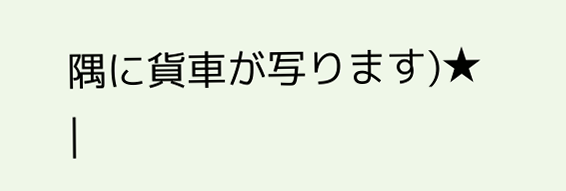隅に貨車が写ります)★
|